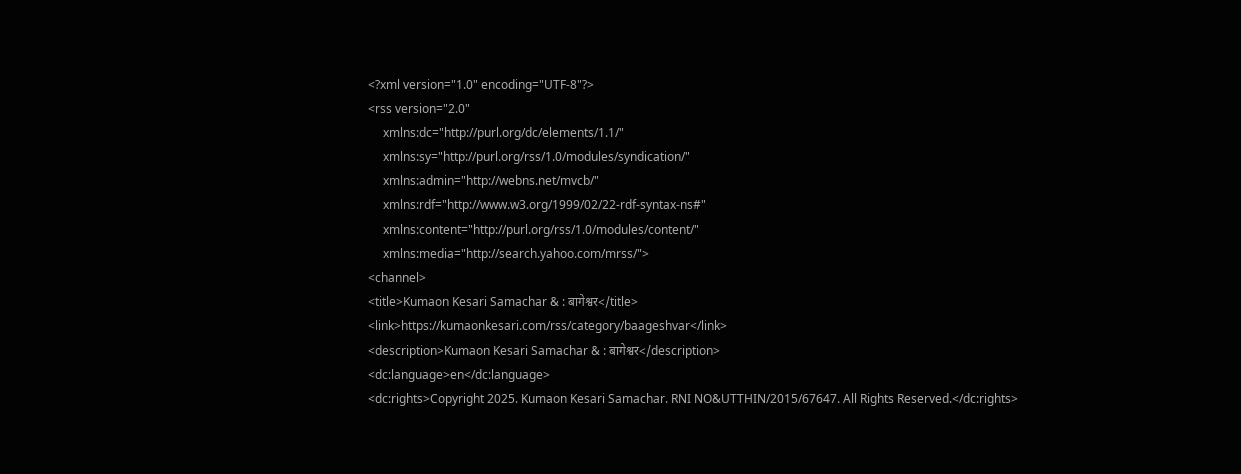<?xml version="1.0" encoding="UTF-8"?>
<rss version="2.0"
     xmlns:dc="http://purl.org/dc/elements/1.1/"
     xmlns:sy="http://purl.org/rss/1.0/modules/syndication/"
     xmlns:admin="http://webns.net/mvcb/"
     xmlns:rdf="http://www.w3.org/1999/02/22-rdf-syntax-ns#"
     xmlns:content="http://purl.org/rss/1.0/modules/content/"
     xmlns:media="http://search.yahoo.com/mrss/">
<channel>
<title>Kumaon Kesari Samachar & : बागेश्वर</title>
<link>https://kumaonkesari.com/rss/category/baageshvar</link>
<description>Kumaon Kesari Samachar & : बागेश्वर</description>
<dc:language>en</dc:language>
<dc:rights>Copyright 2025. Kumaon Kesari Samachar. RNI NO&UTTHIN/2015/67647. All Rights Reserved.</dc:rights>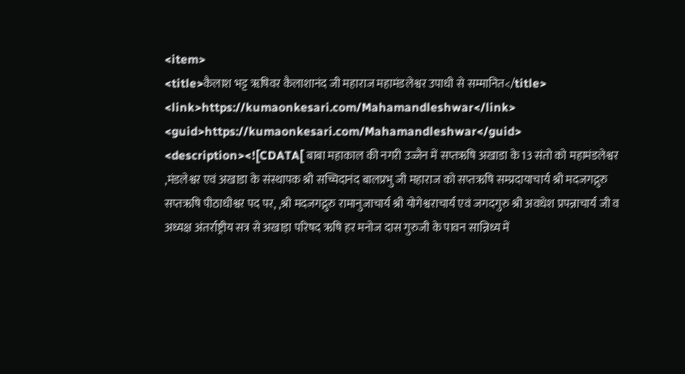<item>
<title>कैलाश भट्ट ॠषिवर कैलाशानंद जी महाराज महामंडलेश्वर उपाधी से सम्मानित</title>
<link>https://kumaonkesari.com/Mahamandleshwar</link>
<guid>https://kumaonkesari.com/Mahamandleshwar</guid>
<description><![CDATA[ बाबा महाकाल की नगरी उज्जैन में सप्तऋषि अखाडा के 13 संतो को महामंडलेश्वर ,मंडलेश्वर एवं अखाडा के संस्थापक श्री सच्चिदानंद बालप्रभु जी महाराज को सप्तऋषि सम्प्रदायाचार्य श्री मदजगद्गुरु सप्तऋषि पीठाधीश्वर पद पर, ,श्री मदजगद्गुरु रामानुजाचार्य श्री योगेश्वराचार्य एवं जगदगुरु श्री अवधेश प्रपन्नाचार्य जी व अध्यक्ष अंतर्राष्ट्रीय सत्र से अखाड़ा परिषद ऋषि हर मनोज दास गुरुजी के पावन सान्निध्य में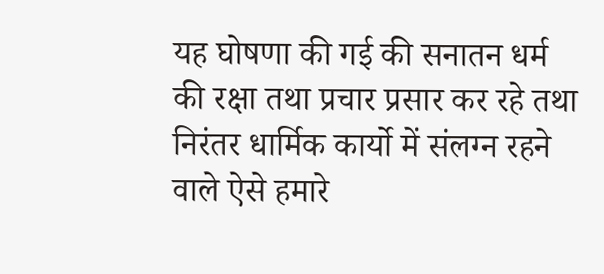यह घोषणा की गई की सनातन धर्म की रक्षा तथा प्रचार प्रसार कर रहे तथा निरंतर धार्मिक कार्यो में संलग्न रहने वाले ऐसे हमारे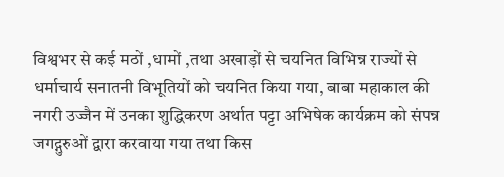विश्वभर से कई मठों ,धामों ,तथा अखाड़ों से चयनित विभिन्न राज्यों से धर्माचार्य सनातनी विभूतियों को चयनित किया गया, बाबा महाकाल की नगरी उज्जैन में उनका शुद्धिकरण अर्थात पट्टा अभिषेक कार्यक्रम को संपन्न जगद्गुरुओं द्वारा करवाया गया तथा किस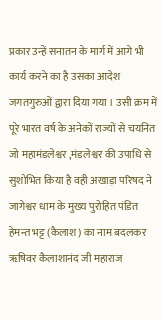प्रकार उन्हें सनातन के मार्ग में आगे भी कार्य करने का है उसका आदेश जगतगुरुओं द्वारा दिया गया । उसी क्रम में पूरे भारत वर्ष के अनेकों राज्यों से चयनित जो महामंडलेश्वर ,मंडलेश्वर की उपाधि से सुशोभित किया है वही अखाड़ा परिषद ने जागेश्वर धाम के मुख्य पुरोहित पंडित हेमन्त भट्ट (कैलाश) का नाम बदलकर
ॠषिवर कैलाशानंद जी महाराज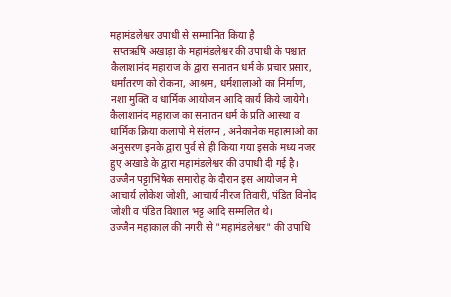महामंडलेश्वर उपाधी से सम्मानित किया है
 सप्तऋषि अखाड़ा के महामंडलेश्वर की उपाधी के पश्चात कैलाशानंद महाराज के द्वारा सनातन धर्म के प्रचार प्रसार, धर्मांतरण को रोकना, आश्रम, धर्मशालाओ का निर्माण, नशा मुक्ति व धार्मिक आयोजन आदि कार्य किये जायेगे। कैलाशानंद महाराज का सनातन धर्म के प्रति आस्था व धार्मिक क्रिया कलापो मे संलग्न , अनेकानेक महात्माओ का अनुसरण इनके द्वारा पुर्व से ही किया गया इसके मध्य नजर हुए अखाडे के द्वारा महामंडलेश्वर की उपाधी दी गई है। उज्जैन पट्टाभिषेक समारोह के दौरान इस आयोजन मे आचार्य लोकेश जोशी, आचार्य नीरज तिवारी, पंडित विनोद जोशी व पंडित विशाल भट्ट आदि सम्मलित थे।
उज्जैन महाकाल की नगरी से "महामंडलेश्वर" की उपाधि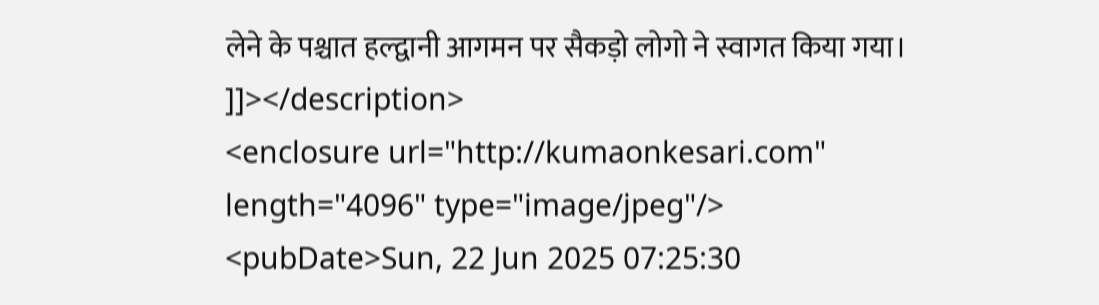लेने के पश्चात हल्द्वानी आगमन पर सैकड़ो लोगो ने स्वागत किया गया। ]]></description>
<enclosure url="http://kumaonkesari.com" length="4096" type="image/jpeg"/>
<pubDate>Sun, 22 Jun 2025 07:25:30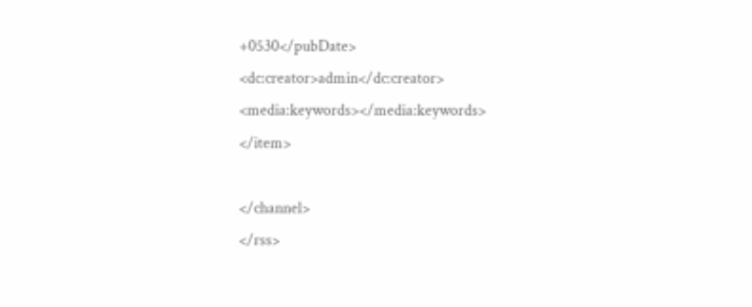+0530</pubDate>
<dc:creator>admin</dc:creator>
<media:keywords></media:keywords>
</item>

</channel>
</rss>